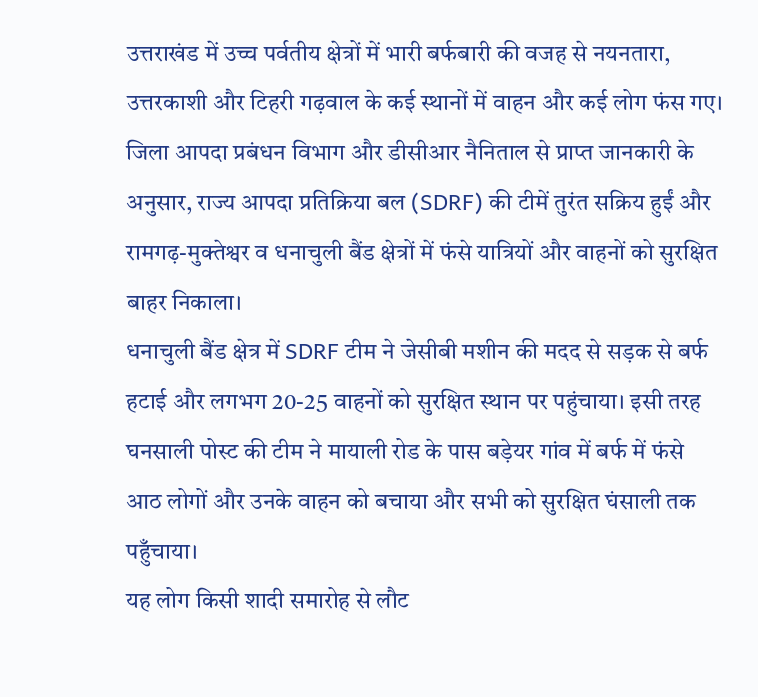उत्तराखंड में उच्च पर्वतीय क्षेत्रों में भारी बर्फबारी की वजह से नयनतारा, उत्तरकाशी और टिहरी गढ़वाल के कई स्थानों में वाहन और कई लोग फंस गए।
जिला आपदा प्रबंधन विभाग और डीसीआर नैनिताल से प्राप्त जानकारी के अनुसार, राज्य आपदा प्रतिक्रिया बल (SDRF) की टीमें तुरंत सक्रिय हुईं और रामगढ़-मुक्तेश्वर व धनाचुली बैंड क्षेत्रों में फंसे यात्रियों और वाहनों को सुरक्षित बाहर निकाला।
धनाचुली बैंड क्षेत्र में SDRF टीम ने जेसीबी मशीन की मदद से सड़क से बर्फ हटाई और लगभग 20-25 वाहनों को सुरक्षित स्थान पर पहुंचाया। इसी तरह घनसाली पोस्ट की टीम ने मायाली रोड के पास बड़ेयर गांव में बर्फ में फंसे आठ लोगों और उनके वाहन को बचाया और सभी को सुरक्षित घंसाली तक पहुँचाया।
यह लोग किसी शादी समारोह से लौट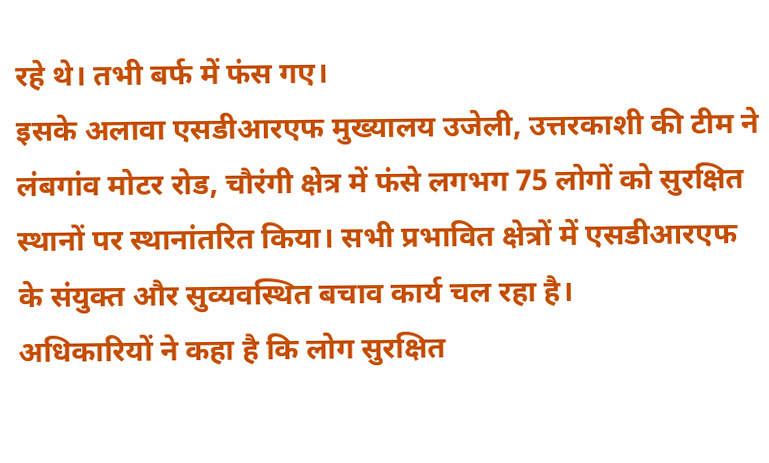रहे थे। तभी बर्फ में फंस गए।
इसके अलावा एसडीआरएफ मुख्यालय उजेली, उत्तरकाशी की टीम ने लंबगांव मोटर रोड, चौरंगी क्षेत्र में फंसे लगभग 75 लोगों को सुरक्षित स्थानों पर स्थानांतरित किया। सभी प्रभावित क्षेत्रों में एसडीआरएफ के संयुक्त और सुव्यवस्थित बचाव कार्य चल रहा है।
अधिकारियों ने कहा है कि लोग सुरक्षित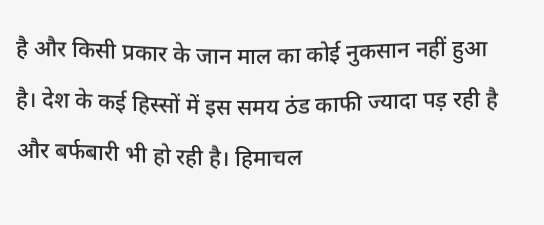है और किसी प्रकार के जान माल का कोई नुकसान नहीं हुआ है। देश के कई हिस्सों में इस समय ठंड काफी ज्यादा पड़ रही है और बर्फबारी भी हो रही है। हिमाचल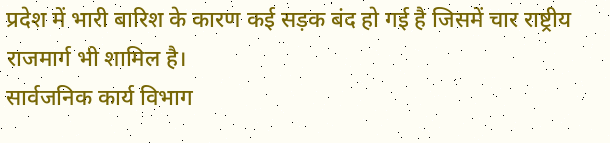प्रदेश में भारी बारिश के कारण कई सड़क बंद हो गई है जिसमें चार राष्ट्रीय राजमार्ग भी शामिल है।
सार्वजनिक कार्य विभाग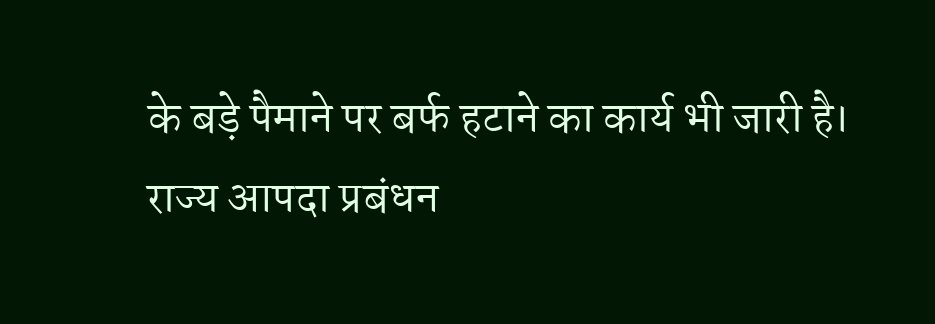के बड़े पैमाने पर बर्फ हटाने का कार्य भी जारी है।
राज्य आपदा प्रबंधन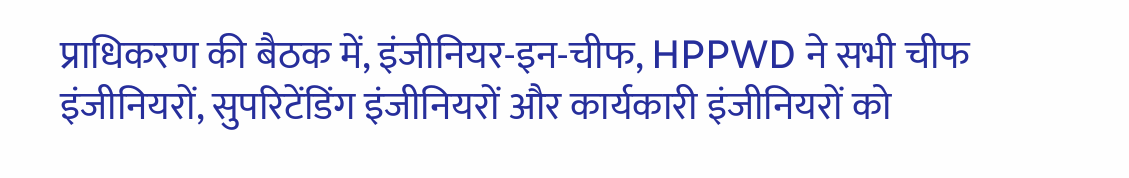प्राधिकरण की बैठक में, इंजीनियर-इन-चीफ, HPPWD ने सभी चीफ इंजीनियरों, सुपरिटेंडिंग इंजीनियरों और कार्यकारी इंजीनियरों को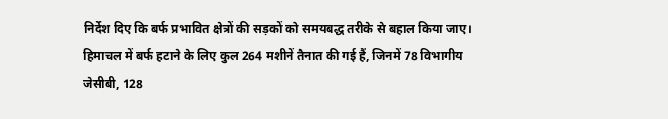निर्देश दिए कि बर्फ प्रभावित क्षेत्रों की सड़कों को समयबद्ध तरीके से बहाल किया जाए।
हिमाचल में बर्फ हटाने के लिए कुल 264 मशीनें तैनात की गई हैं, जिनमें 78 विभागीय जेसीबी, 128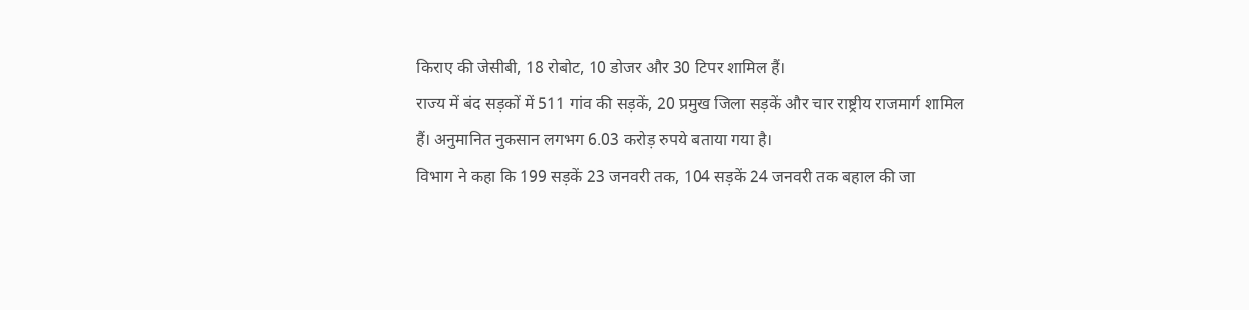किराए की जेसीबी, 18 रोबोट, 10 डोजर और 30 टिपर शामिल हैं।
राज्य में बंद सड़कों में 511 गांव की सड़कें, 20 प्रमुख जिला सड़कें और चार राष्ट्रीय राजमार्ग शामिल हैं। अनुमानित नुकसान लगभग 6.03 करोड़ रुपये बताया गया है।
विभाग ने कहा कि 199 सड़कें 23 जनवरी तक, 104 सड़कें 24 जनवरी तक बहाल की जा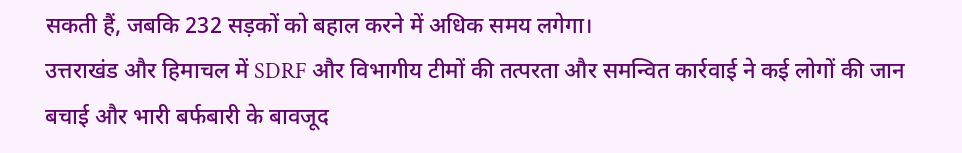सकती हैं, जबकि 232 सड़कों को बहाल करने में अधिक समय लगेगा।
उत्तराखंड और हिमाचल में SDRF और विभागीय टीमों की तत्परता और समन्वित कार्रवाई ने कई लोगों की जान बचाई और भारी बर्फबारी के बावजूद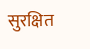सुरक्षित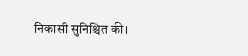निकासी सुनिश्चित की।